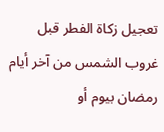تعجيل زكاة الفطر قبل غروب الشمس من آخر أيام رمضان بيوم أو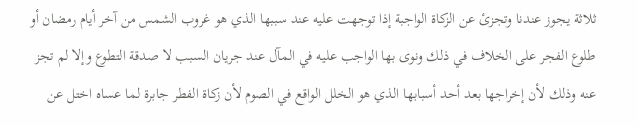ثلاثة يجوز عندنا وتجزئ عن الزكاة الواجبة إذا توجهت عليه عند سببها الذي هو غروب الشمس من آخر أيام رمضان أو طلوع الفجر على الخلاف في ذلك ونوى بها الواجب عليه في المآل عند جريان السبب لا صدقة التطوع وإلا لم تجز عنه وذلك لأن إخراجها بعد أحد أسبابها الذي هو الخلل الواقع في الصوم لأن زكاة الفطر جابرة لما عساه اختل عن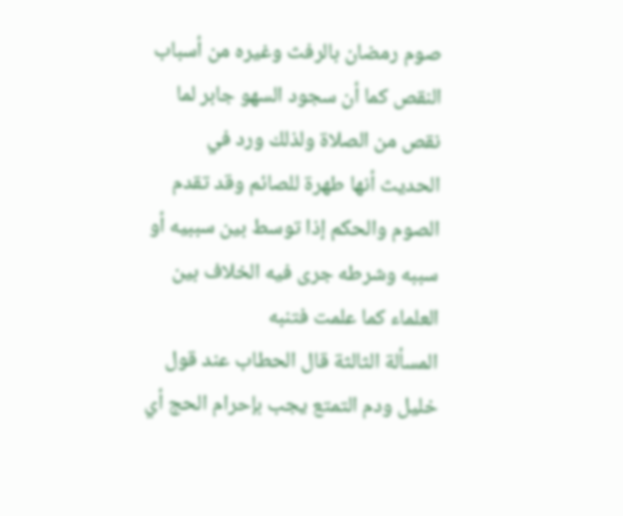صوم رمضان بالرفث وغيره من أسباب النقص كما أن سجود السهو جابر لما نقص من الصلاة ولذلك ورد في الحديث أنها طهرة للصائم وقد تقدم الصوم والحكم إذا توسط بين سببيه أو سببه وشرطه جرى فيه الخلاف بين العلماء كما علمت فتنبه
المسألة الثالثة قال الحطاب عند قول خليل ودم التمتع يجب بإحرام الحج أي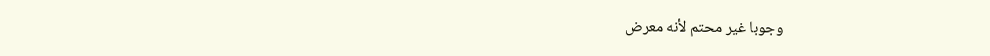وجوبا غير محتم لأنه معرض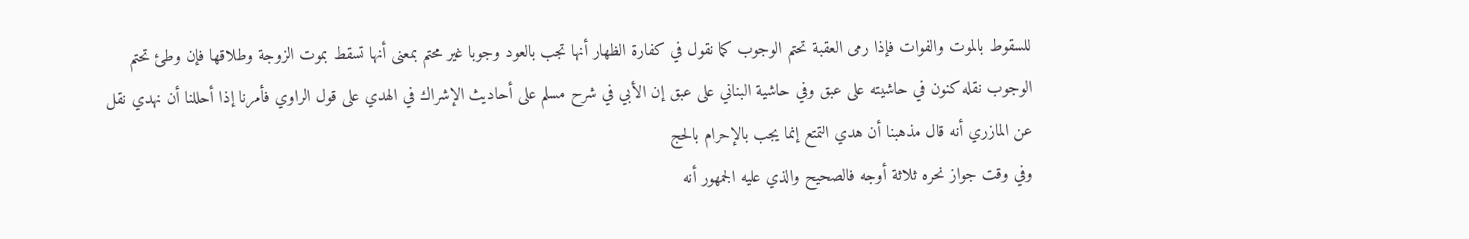للسقوط بالموت والفوات فإذا رمى العقبة تحتم الوجوب كما نقول في كفارة الظهار أنها تجب بالعود وجوبا غير محتم بمعنى أنها تسقط بموت الزوجة وطلاقها فإن وطئ تحتم الوجوب نقله كنون في حاشيته على عبق وفي حاشية البناني على عبق إن الأبي في شرح مسلم على أحاديث الإشراك في الهدي على قول الراوي فأمرنا إذا أحللنا أن نهدي نقل عن المازري أنه قال مذهبنا أن هدي التمتع إنما يجب بالإحرام بالحج
وفي وقت جواز نحره ثلاثة أوجه فالصحيح والذي عليه الجمهور أنه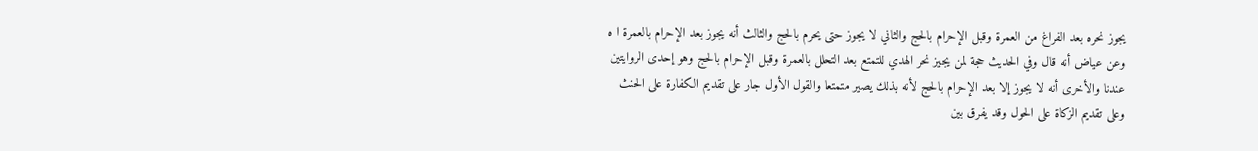يجوز نحره بعد الفراغ من العمرة وقبل الإحرام بالحج والثاني لا يجوز حتى يحرم بالحج والثالث أنه يجوز بعد الإحرام بالعمرة ا ه
وعن عياض أنه قال وفي الحديث حجة لمن يجيز نحر الهدي للتمتع بعد التحلل بالعمرة وقبل الإحرام بالحج وهو إحدى الروايتين عندنا والأخرى أنه لا يجوز إلا بعد الإحرام بالحج لأنه بذلك يصير متمتعا والقول الأول جار على تقديم الكفارة على الحنث وعلى تقديم الزكاة على الحول وقد يفرق بين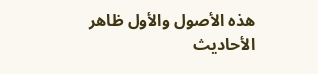هذه الأصول والأول ظاهر الأحاديث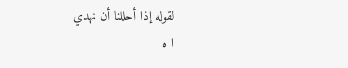لقوله إذا أحللنا أن نهدي
ا ه